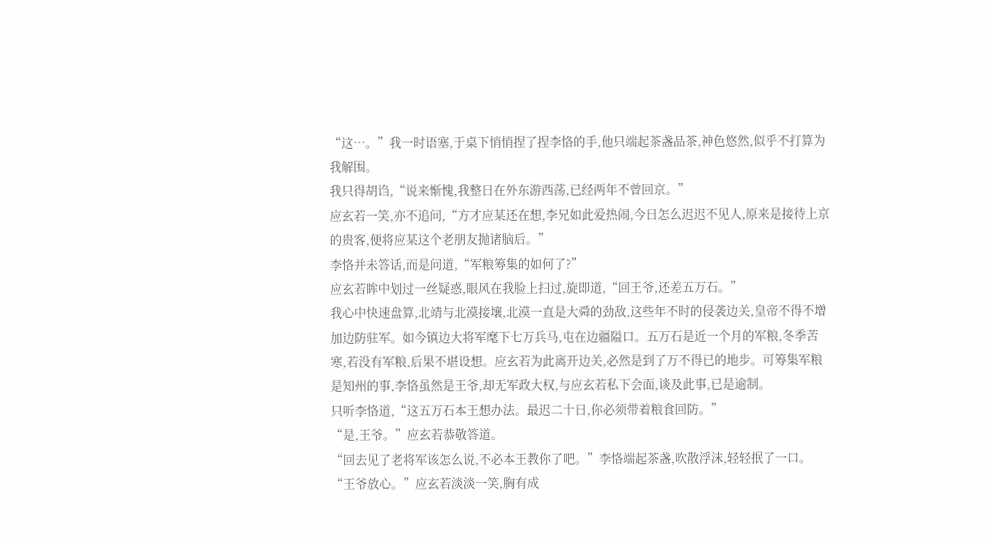“这…。”我一时语塞,于桌下悄悄捏了捏李恪的手,他只端起茶盏品茶,神色悠然,似乎不打算为我解围。
我只得胡诌,“说来惭愧,我整日在外东游西荡,已经两年不曾回京。”
应玄若一笑,亦不追问,“方才应某还在想,李兄如此爱热闹,今日怎么迟迟不见人,原来是接待上京的贵客,便将应某这个老朋友抛诸脑后。”
李恪并未答话,而是问道,“军粮筹集的如何了?”
应玄若眸中划过一丝疑惑,眼风在我脸上扫过,旋即道,“回王爷,还差五万石。”
我心中快速盘算,北靖与北漠接壤,北漠一直是大舜的劲敌,这些年不时的侵袭边关,皇帝不得不增加边防驻军。如今镇边大将军麾下七万兵马,屯在边疆隘口。五万石是近一个月的军粮,冬季苦寒,若没有军粮,后果不堪设想。应玄若为此离开边关,必然是到了万不得已的地步。可筹集军粮是知州的事,李恪虽然是王爷,却无军政大权,与应玄若私下会面,谈及此事,已是逾制。
只听李恪道,“这五万石本王想办法。最迟二十日,你必须带着粮食回防。”
“是,王爷。”应玄若恭敬答道。
“回去见了老将军该怎么说,不必本王教你了吧。”李恪端起茶盏,吹散浮沫,轻轻抿了一口。
“王爷放心。”应玄若淡淡一笑,胸有成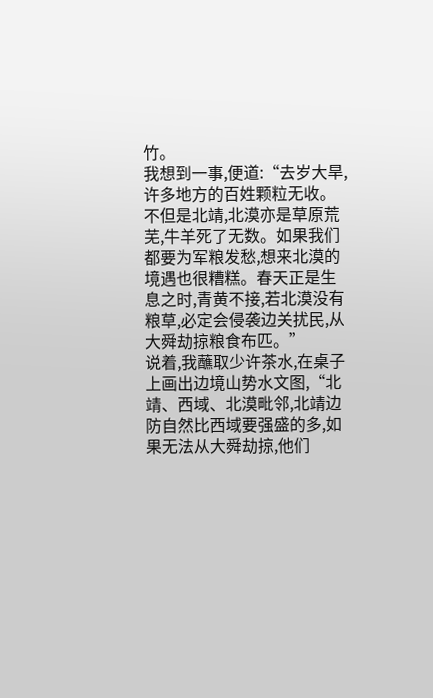竹。
我想到一事,便道:“去岁大旱,许多地方的百姓颗粒无收。不但是北靖,北漠亦是草原荒芜,牛羊死了无数。如果我们都要为军粮发愁,想来北漠的境遇也很糟糕。春天正是生息之时,青黄不接,若北漠没有粮草,必定会侵袭边关扰民,从大舜劫掠粮食布匹。”
说着,我蘸取少许茶水,在桌子上画出边境山势水文图,“北靖、西域、北漠毗邻,北靖边防自然比西域要强盛的多,如果无法从大舜劫掠,他们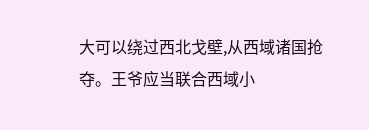大可以绕过西北戈壁,从西域诸国抢夺。王爷应当联合西域小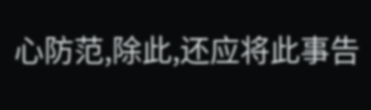心防范,除此,还应将此事告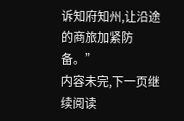诉知府知州,让沿途的商旅加紧防备。”
内容未完,下一页继续阅读